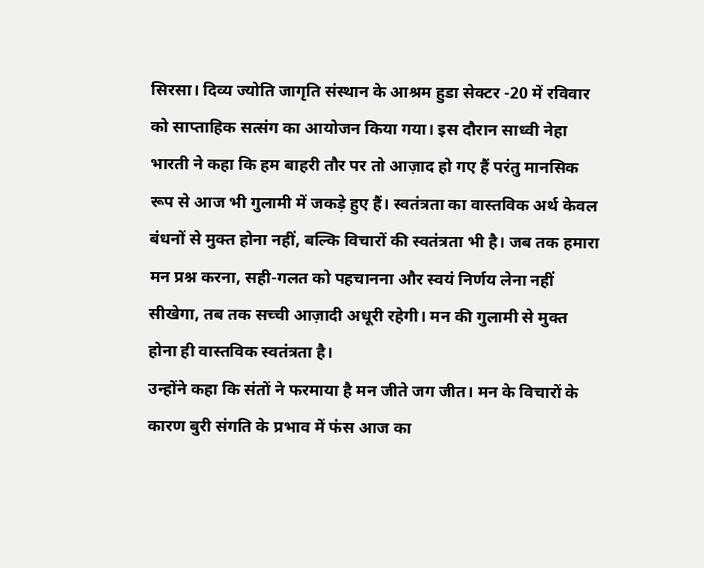सिरसा। दिव्य ज्योति जागृति संस्थान के आश्रम हुडा सेक्टर -20 में रविवार को साप्ताहिक सत्संग का आयोजन किया गया। इस दौरान साध्वी नेहा भारती ने कहा कि हम बाहरी तौर पर तो आज़ाद हो गए हैं परंतु मानसिक रूप से आज भी गुलामी में जकड़े हुए हैं। स्वतंत्रता का वास्तविक अर्थ केवल बंधनों से मुक्त होना नहीं, बल्कि विचारों की स्वतंत्रता भी है। जब तक हमारा मन प्रश्न करना, सही-गलत को पहचानना और स्वयं निर्णय लेना नहीं सीखेगा, तब तक सच्ची आज़ादी अधूरी रहेगी। मन की गुलामी से मुक्त होना ही वास्तविक स्वतंत्रता है।
उन्होंने कहा कि संतों ने फरमाया है मन जीते जग जीत। मन के विचारों के कारण बुरी संगति के प्रभाव में फंस आज का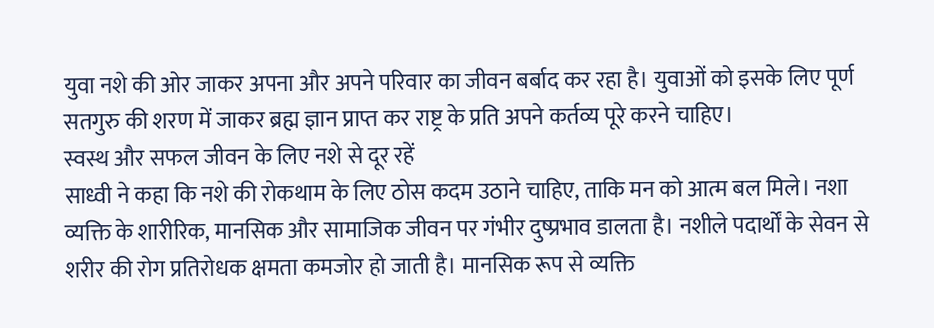युवा नशे की ओर जाकर अपना और अपने परिवार का जीवन बर्बाद कर रहा है। युवाओं को इसके लिए पूर्ण सतगुरु की शरण में जाकर ब्रह्म ज्ञान प्राप्त कर राष्ट्र के प्रति अपने कर्तव्य पूरे करने चाहिए।
स्वस्थ और सफल जीवन के लिए नशे से दूर रहें
साध्वी ने कहा कि नशे की रोकथाम के लिए ठोस कदम उठाने चाहिए, ताकि मन को आत्म बल मिले। नशा व्यक्ति के शारीरिक, मानसिक और सामाजिक जीवन पर गंभीर दुष्प्रभाव डालता है। नशीले पदार्थों के सेवन से शरीर की रोग प्रतिरोधक क्षमता कमजोर हो जाती है। मानसिक रूप से व्यक्ति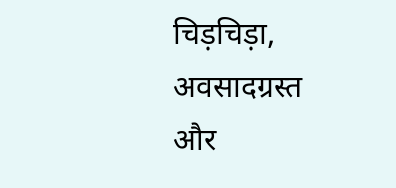चिड़चिड़ा, अवसादग्रस्त और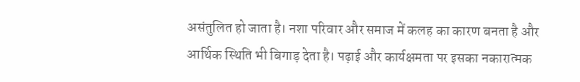असंतुलित हो जाता है। नशा परिवार और समाज में कलह का कारण बनता है और आर्थिक स्थिति भी बिगाड़ देता है। पढ़ाई और कार्यक्षमता पर इसका नकारात्मक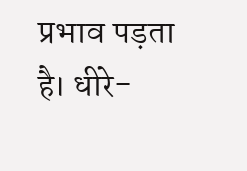प्रभाव पड़ता है। धीरे-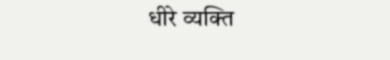धीरे व्यक्ति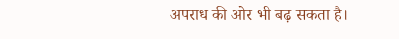अपराध की ओर भी बढ़ सकता है।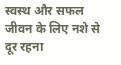स्वस्थ और सफल जीवन के लिए नशे से दूर रहना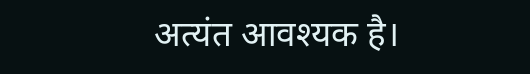अत्यंत आवश्यक है।